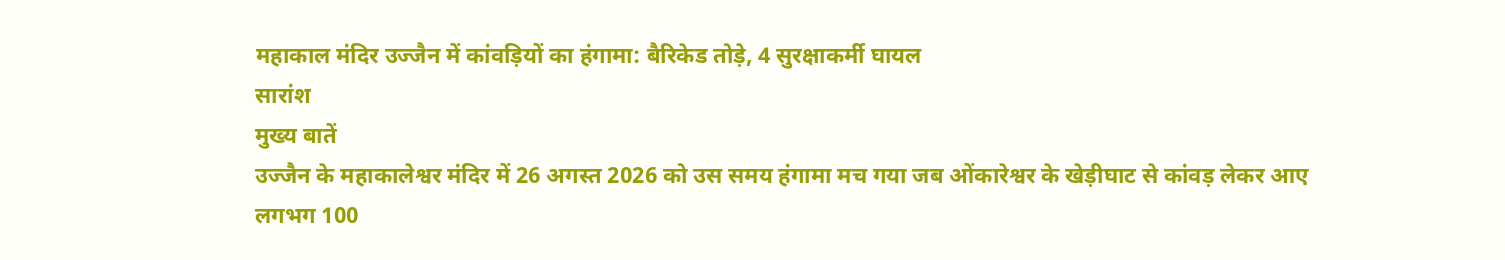महाकाल मंदिर उज्जैन में कांवड़ियों का हंगामा: बैरिकेड तोड़े, 4 सुरक्षाकर्मी घायल
सारांश
मुख्य बातें
उज्जैन के महाकालेश्वर मंदिर में 26 अगस्त 2026 को उस समय हंगामा मच गया जब ओंकारेश्वर के खेड़ीघाट से कांवड़ लेकर आए लगभग 100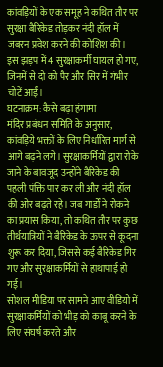कांवड़ियों के एक समूह ने कथित तौर पर सुरक्षा बैरिकेड तोड़कर नंदी हॉल में जबरन प्रवेश करने की कोशिश की। इस झड़प में 4 सुरक्षाकर्मी घायल हो गए, जिनमें से दो को पैर और सिर में गंभीर चोटें आईं।
घटनाक्रम: कैसे बढ़ा हंगामा
मंदिर प्रबंधन समिति के अनुसार, कांवड़िये भक्तों के लिए निर्धारित मार्ग से आगे बढ़ने लगे। सुरक्षाकर्मियों द्वारा रोके जाने के बावजूद उन्होंने बैरिकेड की पहली पंक्ति पार कर ली और नंदी हॉल की ओर बढ़ते रहे। जब गार्डों ने रोकने का प्रयास किया, तो कथित तौर पर कुछ तीर्थयात्रियों ने बैरिकेड के ऊपर से कूदना शुरू कर दिया, जिससे कई बैरिकेड गिर गए और सुरक्षाकर्मियों से हाथापाई हो गई।
सोशल मीडिया पर सामने आए वीडियो में सुरक्षाकर्मियों को भीड़ को काबू करने के लिए संघर्ष करते और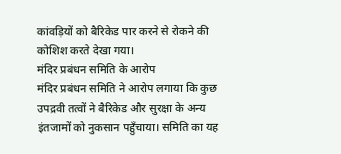कांवड़ियों को बैरिकेड पार करने से रोकने की कोशिश करते देखा गया।
मंदिर प्रबंधन समिति के आरोप
मंदिर प्रबंधन समिति ने आरोप लगाया कि कुछ उपद्रवी तत्वों ने बैरिकेड और सुरक्षा के अन्य इंतजामों को नुकसान पहुँचाया। समिति का यह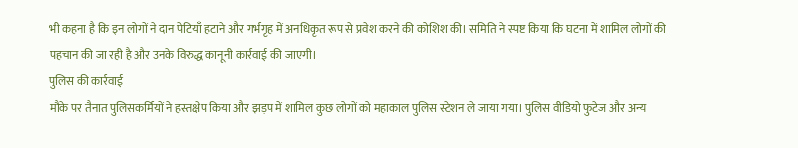भी कहना है कि इन लोगों ने दान पेटियाँ हटाने और गर्भगृह में अनधिकृत रूप से प्रवेश करने की कोशिश की। समिति ने स्पष्ट किया कि घटना में शामिल लोगों की पहचान की जा रही है और उनके विरुद्ध कानूनी कार्रवाई की जाएगी।
पुलिस की कार्रवाई
मौके पर तैनात पुलिसकर्मियों ने हस्तक्षेप किया और झड़प में शामिल कुछ लोगों को महाकाल पुलिस स्टेशन ले जाया गया। पुलिस वीडियो फुटेज और अन्य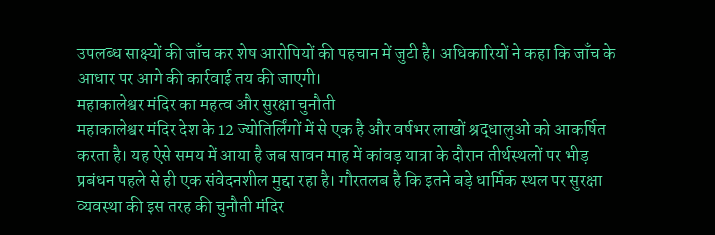उपलब्ध साक्ष्यों की जाँच कर शेष आरोपियों की पहचान में जुटी है। अधिकारियों ने कहा कि जाँच के आधार पर आगे की कार्रवाई तय की जाएगी।
महाकालेश्वर मंदिर का महत्व और सुरक्षा चुनौती
महाकालेश्वर मंदिर देश के 12 ज्योतिर्लिंगों में से एक है और वर्षभर लाखों श्रद्धालुओं को आकर्षित करता है। यह ऐसे समय में आया है जब सावन माह में कांवड़ यात्रा के दौरान तीर्थस्थलों पर भीड़ प्रबंधन पहले से ही एक संवेदनशील मुद्दा रहा है। गौरतलब है कि इतने बड़े धार्मिक स्थल पर सुरक्षा व्यवस्था की इस तरह की चुनौती मंदिर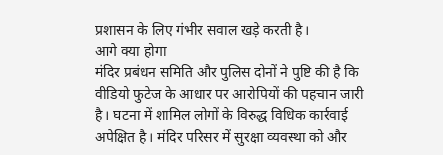प्रशासन के लिए गंभीर सवाल खड़े करती है।
आगे क्या होगा
मंदिर प्रबंधन समिति और पुलिस दोनों ने पुष्टि की है कि वीडियो फुटेज के आधार पर आरोपियों की पहचान जारी है। घटना में शामिल लोगों के विरुद्ध विधिक कार्रवाई अपेक्षित है। मंदिर परिसर में सुरक्षा व्यवस्था को और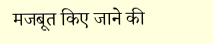मजबूत किए जाने की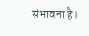संभावना है।